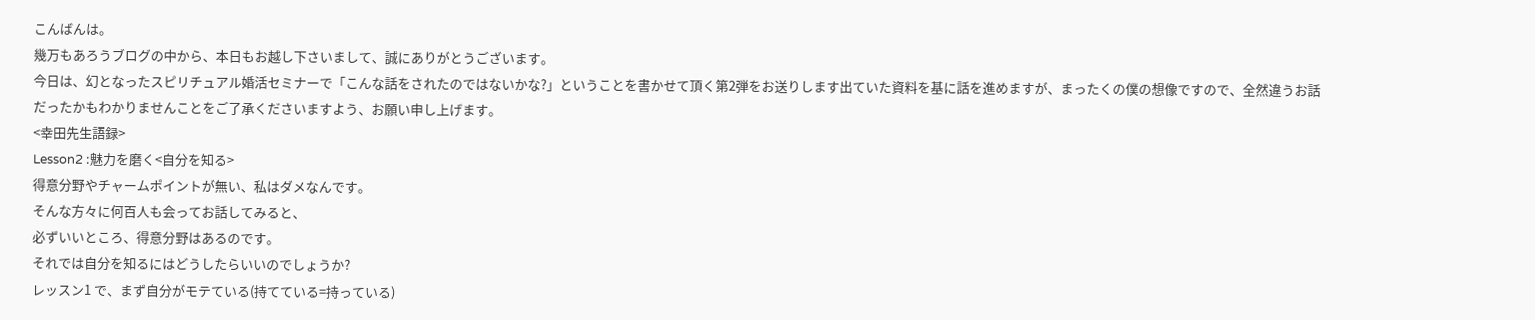こんばんは。
幾万もあろうブログの中から、本日もお越し下さいまして、誠にありがとうございます。
今日は、幻となったスピリチュアル婚活セミナーで「こんな話をされたのではないかな?」ということを書かせて頂く第2弾をお送りします出ていた資料を基に話を進めますが、まったくの僕の想像ですので、全然違うお話だったかもわかりませんことをご了承くださいますよう、お願い申し上げます。
<幸田先生語録>
Lesson2 :魅力を磨く<自分を知る>
得意分野やチャームポイントが無い、私はダメなんです。
そんな方々に何百人も会ってお話してみると、
必ずいいところ、得意分野はあるのです。
それでは自分を知るにはどうしたらいいのでしょうか?
レッスン1 で、まず自分がモテている(持てている=持っている)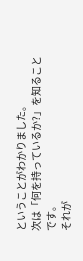ということがわかりました。
次は「何を持っているか?」を知ることです。
それが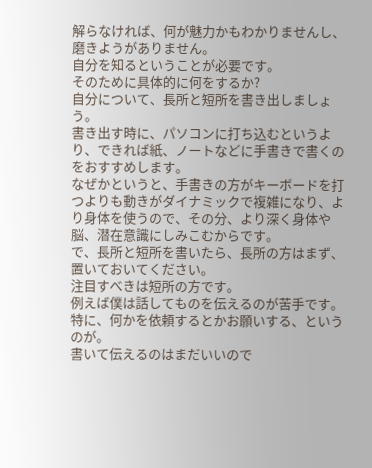解らなければ、何が魅力かもわかりませんし、磨きようがありません。
自分を知るということが必要です。
そのために具体的に何をするか?
自分について、長所と短所を書き出しましょう。
書き出す時に、パソコンに打ち込むというより、できれば紙、ノートなどに手書きで書くのをおすすめします。
なぜかというと、手書きの方がキーボードを打つよりも動きがダイナミックで複雑になり、より身体を使うので、その分、より深く身体や脳、潜在意識にしみこむからです。
で、長所と短所を書いたら、長所の方はまず、置いておいてください。
注目すべきは短所の方です。
例えば僕は話してものを伝えるのが苦手です。
特に、何かを依頼するとかお願いする、というのが。
書いて伝えるのはまだいいので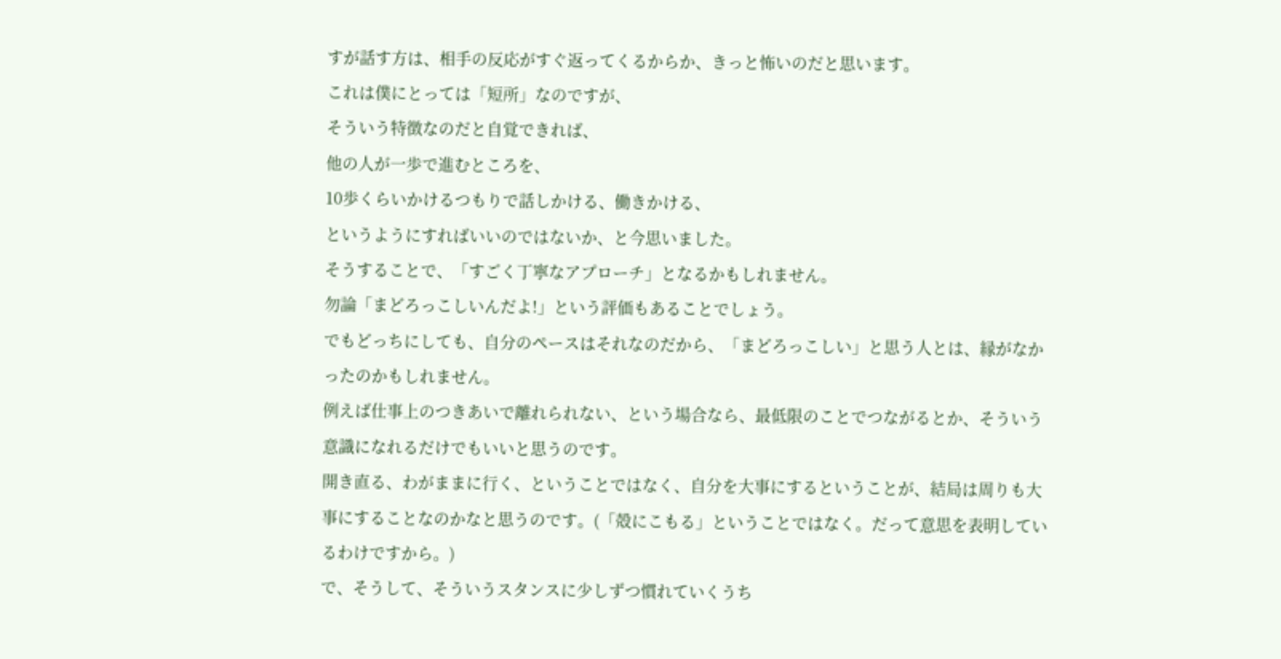すが話す方は、相手の反応がすぐ返ってくるからか、きっと怖いのだと思います。
これは僕にとっては「短所」なのですが、
そういう特徴なのだと自覚できれば、
他の人が一歩で進むところを、
10歩くらいかけるつもりで話しかける、働きかける、
というようにすればいいのではないか、と今思いました。
そうすることで、「すごく丁寧なアプローチ」となるかもしれません。
勿論「まどろっこしいんだよ!」という評価もあることでしょう。
でもどっちにしても、自分のペースはそれなのだから、「まどろっこしい」と思う人とは、縁がなかったのかもしれません。
例えば仕事上のつきあいで離れられない、という場合なら、最低限のことでつながるとか、そういう意識になれるだけでもいいと思うのです。
開き直る、わがままに行く、ということではなく、自分を大事にするということが、結局は周りも大事にすることなのかなと思うのです。(「殻にこもる」ということではなく。だって意思を表明しているわけですから。)
で、そうして、そういうスタンスに少しずつ慣れていくうち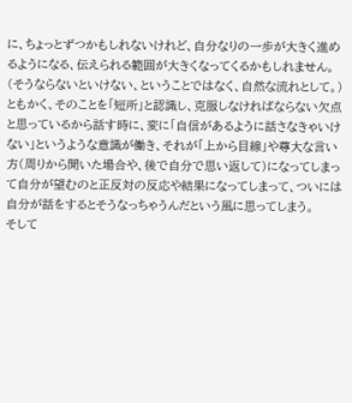に、ちょっとずつかもしれないけれど、自分なりの一歩が大きく進めるようになる、伝えられる範囲が大きくなってくるかもしれません。(そうならないといけない、ということではなく、自然な流れとして。)
ともかく、そのことを「短所」と認識し、克服しなければならない欠点と思っているから話す時に、変に「自信があるように話さなきゃいけない」というような意識が働き、それが「上から目線」や尊大な言い方(周りから聞いた場合や、後で自分で思い返して)になってしまって自分が望むのと正反対の反応や結果になってしまって、ついには自分が話をするとそうなっちゃうんだという風に思ってしまう。
そして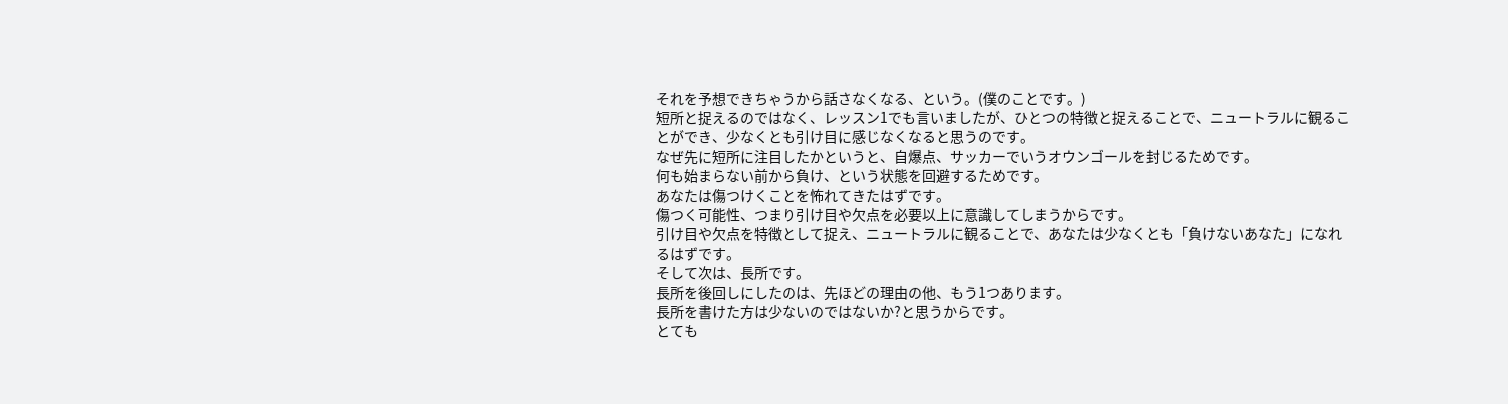それを予想できちゃうから話さなくなる、という。(僕のことです。)
短所と捉えるのではなく、レッスン1でも言いましたが、ひとつの特徴と捉えることで、ニュートラルに観ることができ、少なくとも引け目に感じなくなると思うのです。
なぜ先に短所に注目したかというと、自爆点、サッカーでいうオウンゴールを封じるためです。
何も始まらない前から負け、という状態を回避するためです。
あなたは傷つけくことを怖れてきたはずです。
傷つく可能性、つまり引け目や欠点を必要以上に意識してしまうからです。
引け目や欠点を特徴として捉え、ニュートラルに観ることで、あなたは少なくとも「負けないあなた」になれるはずです。
そして次は、長所です。
長所を後回しにしたのは、先ほどの理由の他、もう1つあります。
長所を書けた方は少ないのではないか?と思うからです。
とても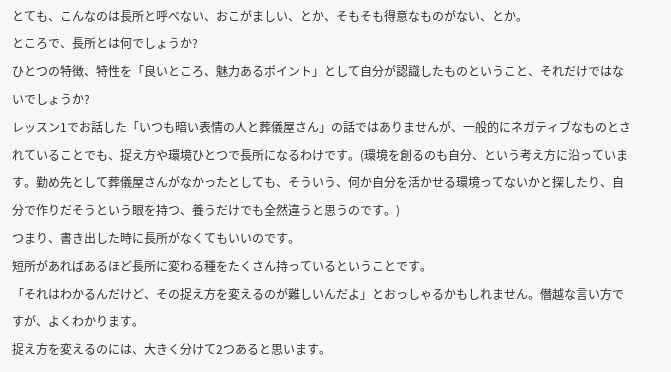とても、こんなのは長所と呼べない、おこがましい、とか、そもそも得意なものがない、とか。
ところで、長所とは何でしょうか?
ひとつの特徴、特性を「良いところ、魅力あるポイント」として自分が認識したものということ、それだけではないでしょうか?
レッスン1でお話した「いつも暗い表情の人と葬儀屋さん」の話ではありませんが、一般的にネガティブなものとされていることでも、捉え方や環境ひとつで長所になるわけです。(環境を創るのも自分、という考え方に沿っています。勤め先として葬儀屋さんがなかったとしても、そういう、何か自分を活かせる環境ってないかと探したり、自分で作りだそうという眼を持つ、養うだけでも全然違うと思うのです。)
つまり、書き出した時に長所がなくてもいいのです。
短所があればあるほど長所に変わる種をたくさん持っているということです。
「それはわかるんだけど、その捉え方を変えるのが難しいんだよ」とおっしゃるかもしれません。僭越な言い方ですが、よくわかります。
捉え方を変えるのには、大きく分けて2つあると思います。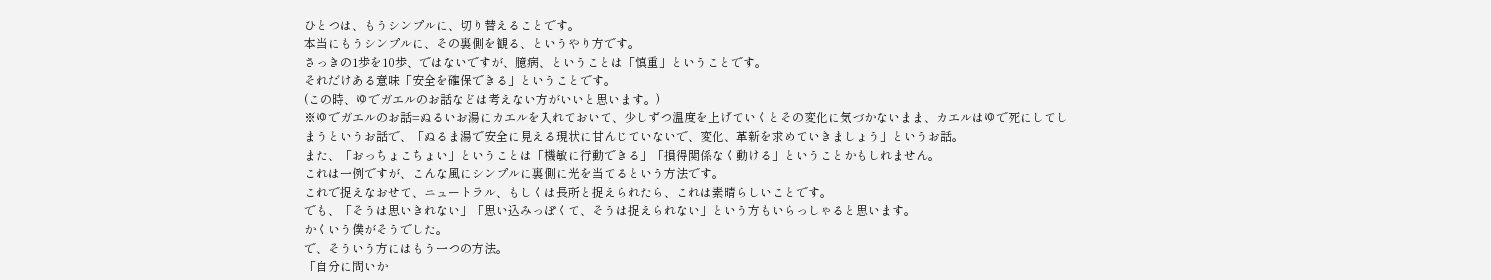ひとつは、もうシンプルに、切り替えることです。
本当にもうシンプルに、その裏側を観る、というやり方です。
さっきの1歩を10歩、ではないですが、臆病、ということは「慎重」ということです。
それだけある意味「安全を確保できる」ということです。
(この時、ゆでガエルのお話などは考えない方がいいと思います。)
※ゆでガエルのお話=ぬるいお湯にカエルを入れておいて、少しずつ温度を上げていくとその変化に気づかないまま、カエルはゆで死にしてしまうというお話で、「ぬるま湯で安全に見える現状に甘んじていないで、変化、革新を求めていきましょう」というお話。
また、「おっちょこちょい」ということは「機敏に行動できる」「損得関係なく動ける」ということかもしれません。
これは一例ですが、こんな風にシンプルに裏側に光を当てるという方法です。
これで捉えなおせて、ニュートラル、もしくは長所と捉えられたら、これは素晴らしいことです。
でも、「そうは思いきれない」「思い込みっぽくて、そうは捉えられない」という方もいらっしゃると思います。
かくいう僕がそうでした。
で、そういう方にはもう一つの方法。
「自分に問いか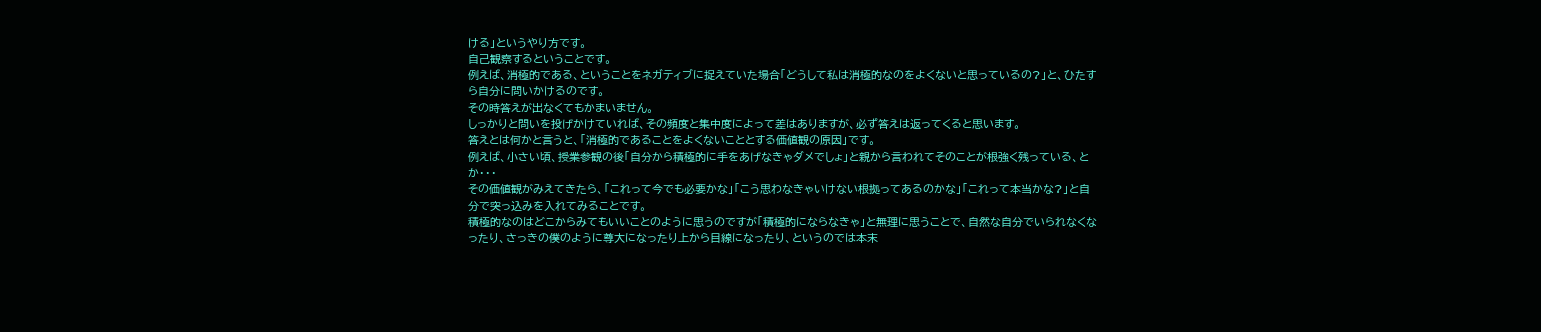ける」というやり方です。
自己観察するということです。
例えば、消極的である、ということをネガティブに捉えていた場合「どうして私は消極的なのをよくないと思っているの?」と、ひたすら自分に問いかけるのです。
その時答えが出なくてもかまいません。
しっかりと問いを投げかけていれば、その頻度と集中度によって差はありますが、必ず答えは返ってくると思います。
答えとは何かと言うと、「消極的であることをよくないこととする価値観の原因」です。
例えば、小さい頃、授業参観の後「自分から積極的に手をあげなきゃダメでしょ」と親から言われてそのことが根強く残っている、とか・・・
その価値観がみえてきたら、「これって今でも必要かな」「こう思わなきゃいけない根拠ってあるのかな」「これって本当かな?」と自分で突っ込みを入れてみることです。
積極的なのはどこからみてもいいことのように思うのですが「積極的にならなきゃ」と無理に思うことで、自然な自分でいられなくなったり、さっきの僕のように尊大になったり上から目線になったり、というのでは本末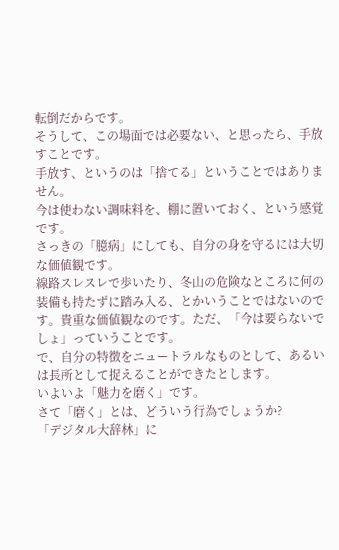転倒だからです。
そうして、この場面では必要ない、と思ったら、手放すことです。
手放す、というのは「捨てる」ということではありません。
今は使わない調味料を、棚に置いておく、という感覚です。
さっきの「臆病」にしても、自分の身を守るには大切な価値観です。
線路スレスレで歩いたり、冬山の危険なところに何の装備も持たずに踏み入る、とかいうことではないのです。貴重な価値観なのです。ただ、「今は要らないでしょ」っていうことです。
で、自分の特徴をニュートラルなものとして、あるいは長所として捉えることができたとします。
いよいよ「魅力を磨く」です。
さて「磨く」とは、どういう行為でしょうか?
「デジタル大辞林」に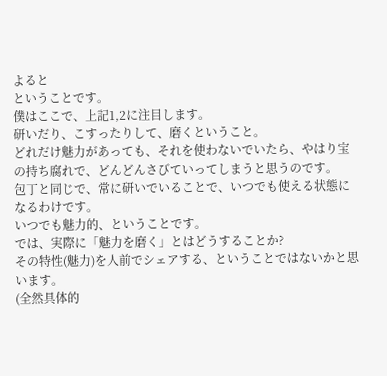よると
ということです。
僕はここで、上記1,2に注目します。
研いだり、こすったりして、磨くということ。
どれだけ魅力があっても、それを使わないでいたら、やはり宝の持ち腐れで、どんどんさびていってしまうと思うのです。
包丁と同じで、常に研いでいることで、いつでも使える状態になるわけです。
いつでも魅力的、ということです。
では、実際に「魅力を磨く」とはどうすることか?
その特性(魅力)を人前でシェアする、ということではないかと思います。
(全然具体的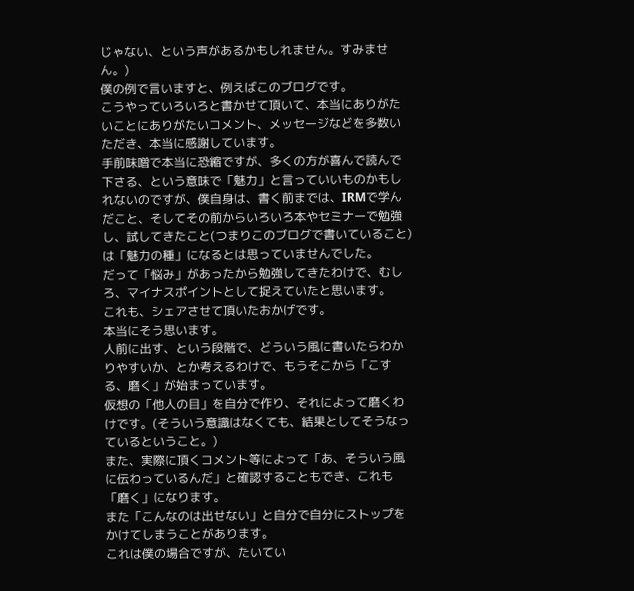じゃない、という声があるかもしれません。すみません。)
僕の例で言いますと、例えばこのブログです。
こうやっていろいろと書かせて頂いて、本当にありがたいことにありがたいコメント、メッセージなどを多数いただき、本当に感謝しています。
手前味噌で本当に恐縮ですが、多くの方が喜んで読んで下さる、という意味で「魅力」と言っていいものかもしれないのですが、僕自身は、書く前までは、IRMで学んだこと、そしてその前からいろいろ本やセミナーで勉強し、試してきたこと(つまりこのブログで書いていること)は「魅力の種」になるとは思っていませんでした。
だって「悩み」があったから勉強してきたわけで、むしろ、マイナスポイントとして捉えていたと思います。
これも、シェアさせて頂いたおかげです。
本当にそう思います。
人前に出す、という段階で、どういう風に書いたらわかりやすいか、とか考えるわけで、もうそこから「こする、磨く」が始まっています。
仮想の「他人の目」を自分で作り、それによって磨くわけです。(そういう意識はなくても、結果としてそうなっているということ。)
また、実際に頂くコメント等によって「あ、そういう風に伝わっているんだ」と確認することもでき、これも「磨く」になります。
また「こんなのは出せない」と自分で自分にストップをかけてしまうことがあります。
これは僕の場合ですが、たいてい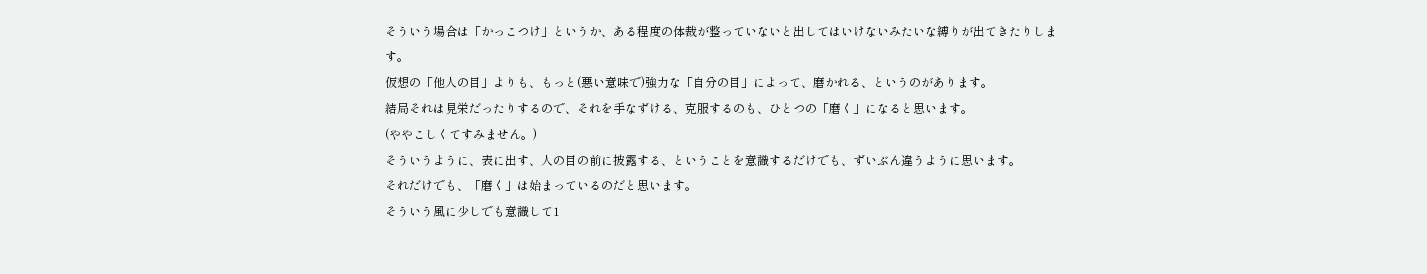そういう場合は「かっこつけ」というか、ある程度の体裁が整っていないと出してはいけないみたいな縛りが出てきたりします。
仮想の「他人の目」よりも、もっと(悪い意味で)強力な「自分の目」によって、磨かれる、というのがあります。
結局それは見栄だったりするので、それを手なずける、克服するのも、ひとつの「磨く」になると思います。
(ややこしくてすみません。)
そういうように、表に出す、人の目の前に披露する、ということを意識するだけでも、ずいぶん違うように思います。
それだけでも、「磨く」は始まっているのだと思います。
そういう風に少しでも意識して1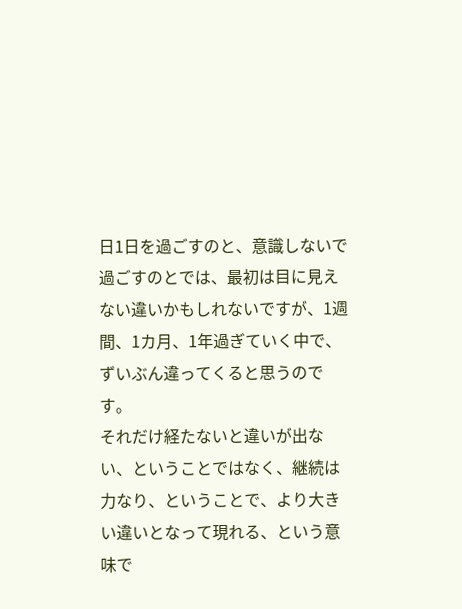日1日を過ごすのと、意識しないで過ごすのとでは、最初は目に見えない違いかもしれないですが、1週間、1カ月、1年過ぎていく中で、ずいぶん違ってくると思うのです。
それだけ経たないと違いが出ない、ということではなく、継続は力なり、ということで、より大きい違いとなって現れる、という意味で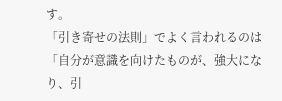す。
「引き寄せの法則」でよく言われるのは「自分が意識を向けたものが、強大になり、引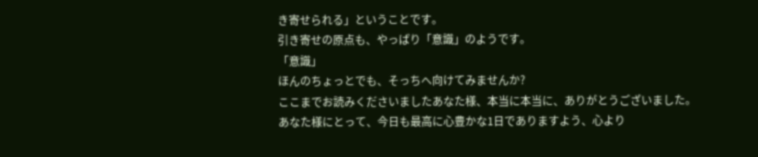き寄せられる」ということです。
引き寄せの原点も、やっぱり「意識」のようです。
「意識」
ほんのちょっとでも、そっちへ向けてみませんか?
ここまでお読みくださいましたあなた様、本当に本当に、ありがとうございました。
あなた様にとって、今日も最高に心豊かな1日でありますよう、心より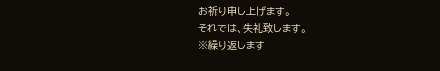お祈り申し上げます。
それでは、失礼致します。
※繰り返します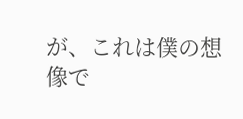が、これは僕の想像で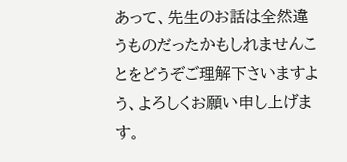あって、先生のお話は全然違うものだったかもしれませんことをどうぞご理解下さいますよう、よろしくお願い申し上げます。